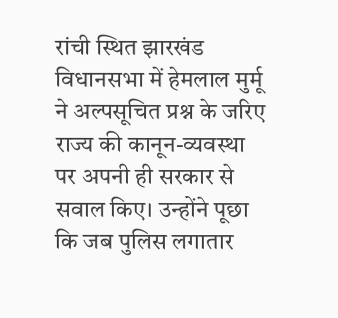रांची स्थित झारखंड विधानसभा में हेमलाल मुर्मू ने अल्पसूचित प्रश्न के जरिए राज्य की कानून-व्यवस्था पर अपनी ही सरकार से सवाल किए। उन्होंने पूछा कि जब पुलिस लगातार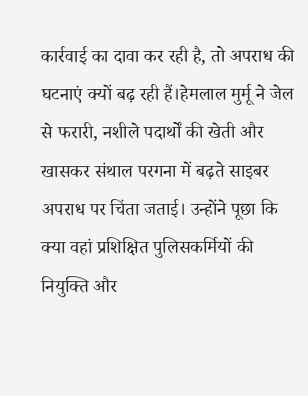कार्रवाई का दावा कर रही है, तो अपराध की घटनाएं क्यों बढ़ रही हैं।हेमलाल मुर्मू ने जेल से फरारी, नशीले पदार्थों की खेती और खासकर संथाल परगना में बढ़ते साइबर अपराध पर चिंता जताई। उन्होंने पूछा कि क्या वहां प्रशिक्षित पुलिसकर्मियों की नियुक्ति और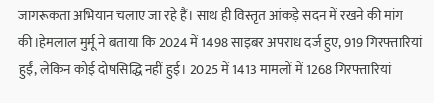जागरूकता अभियान चलाए जा रहे हैं। साथ ही विस्तृत आंकड़े सदन में रखने की मांग की।हेमलाल मुर्मू ने बताया कि 2024 में 1498 साइबर अपराध दर्ज हुए, 919 गिरफ्तारियां हुईं, लेकिन कोई दोषसिद्धि नहीं हुई। 2025 में 1413 मामलों में 1268 गिरफ्तारियां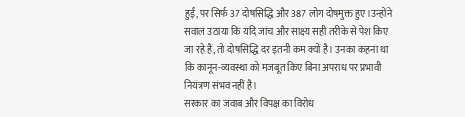हुईं, पर सिर्फ 37 दोषसिद्धि और 387 लोग दोषमुक्त हुए।उन्होंने सवाल उठाया कि यदि जांच और साक्ष्य सही तरीके से पेश किए जा रहे हैं, तो दोषसिद्धि दर इतनी कम क्यों है। उनका कहना था कि कानून-व्यवस्था को मजबूत किए बिना अपराध पर प्रभावी नियंत्रण संभव नहीं है।
सरकार का जवाब और विपक्ष का विरोध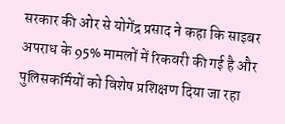सरकार की ओर से योगेंद्र प्रसाद ने कहा कि साइबर अपराध के 95% मामलों में रिकवरी की गई है और पुलिसकर्मियों को विशेष प्रशिक्षण दिया जा रहा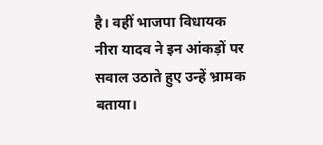है। वहीं भाजपा विधायक नीरा यादव ने इन आंकड़ों पर सवाल उठाते हुए उन्हें भ्रामक बताया।